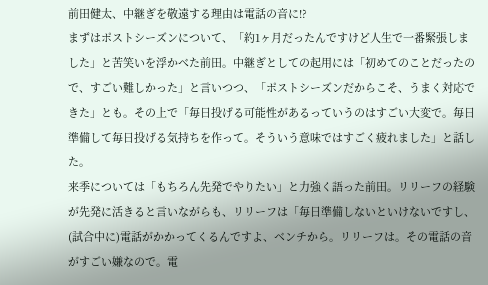前田健太、中継ぎを敬遠する理由は電話の音に!?
まずはポストシーズンについて、「約1ヶ月だったんですけど人生で一番緊張しました」と苦笑いを浮かべた前田。中継ぎとしての起用には「初めてのことだったので、すごい難しかった」と言いつつ、「ポストシーズンだからこそ、うまく対応できた」とも。その上で「毎日投げる可能性があるっていうのはすごい大変で。毎日準備して毎日投げる気持ちを作って。そういう意味ではすごく疲れました」と話した。
来季については「もちろん先発でやりたい」と力強く語った前田。リリーフの経験が先発に活きると言いながらも、リリーフは「毎日準備しないといけないですし、(試合中に)電話がかかってくるんですよ、ベンチから。リリーフは。その電話の音がすごい嫌なので。電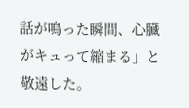話が鳴った瞬間、心臓がキュって縮まる」と敬遠した。